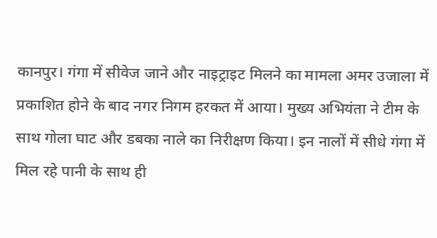कानपुर। गंगा में सीवेज जाने और नाइट्राइट मिलने का मामला अमर उजाला में प्रकाशित होने के बाद नगर निगम हरकत में आया। मुख्य अभियंता ने टीम के साथ गोला घाट और डबका नाले का निरीक्षण किया। इन नालों में सीधे गंगा में मिल रहे पानी के साथ ही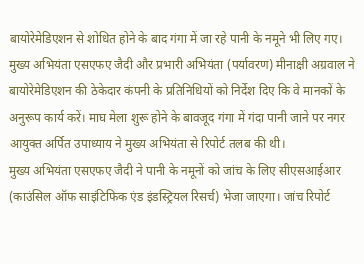बायोरेमेडिएशन से शोधित होने के बाद गंगा में जा रहे पानी के नमूने भी लिए गए।
मुख्य अभियंता एसएफए जैदी और प्रभारी अभियंता (पर्यावरण) मीनाक्षी अग्रवाल ने बायोरेमेडिएशन की ठेकेदार कंपनी के प्रतिनिधियों को निर्देश दिए कि वे मानकों के अनुरूप कार्य करें। माघ मेला शुरू होने के बावजूद गंगा में गंदा पानी जाने पर नगर आयुक्त अर्पित उपाध्याय ने मुख्य अभियंता से रिपोर्ट तलब की थी।
मुख्य अभियंता एसएफए जैदी ने पानी के नमूनों को जांच के लिए सीएसआईआर (काउंसिल ऑफ साइंटिफिक एंड इंडस्ट्रियल रिसर्च) भेजा जाएगा। जांच रिपोर्ट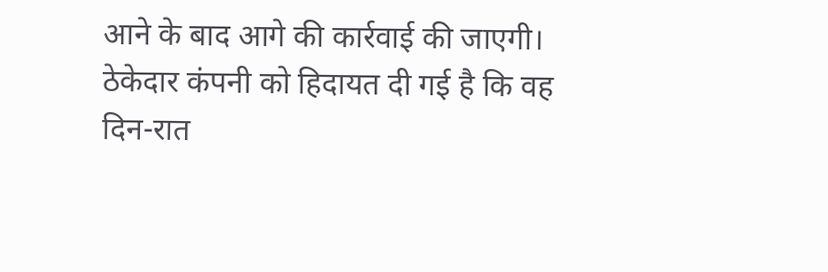आने के बाद आगे की कार्रवाई की जाएगी। ठेकेदार कंपनी को हिदायत दी गई है कि वह दिन-रात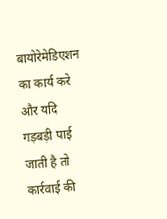बायोरेमेडिएशन का कार्य करे और यदि गड़बड़ी पाई जाती है तो कार्रवाई की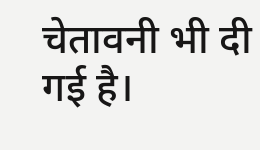चेतावनी भी दी गई है।